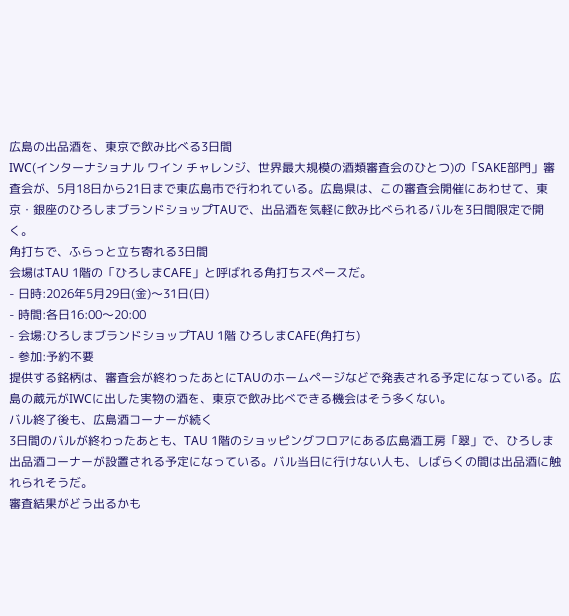広島の出品酒を、東京で飲み比べる3日間
IWC(インターナショナル ワイン チャレンジ、世界最大規模の酒類審査会のひとつ)の「SAKE部門」審査会が、5月18日から21日まで東広島市で行われている。広島県は、この審査会開催にあわせて、東京・銀座のひろしまブランドショップTAUで、出品酒を気軽に飲み比べられるバルを3日間限定で開く。
角打ちで、ふらっと立ち寄れる3日間
会場はTAU 1階の「ひろしまCAFE」と呼ばれる角打ちスペースだ。
- 日時:2026年5月29日(金)〜31日(日)
- 時間:各日16:00〜20:00
- 会場:ひろしまブランドショップTAU 1階 ひろしまCAFE(角打ち)
- 参加:予約不要
提供する銘柄は、審査会が終わったあとにTAUのホームページなどで発表される予定になっている。広島の蔵元がIWCに出した実物の酒を、東京で飲み比べできる機会はそう多くない。
バル終了後も、広島酒コーナーが続く
3日間のバルが終わったあとも、TAU 1階のショッピングフロアにある広島酒工房「翠」で、ひろしま出品酒コーナーが設置される予定になっている。バル当日に行けない人も、しばらくの間は出品酒に触れられそうだ。
審査結果がどう出るかも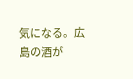気になる。広島の酒が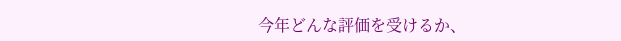今年どんな評価を受けるか、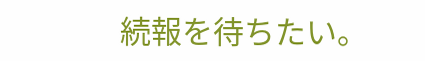続報を待ちたい。